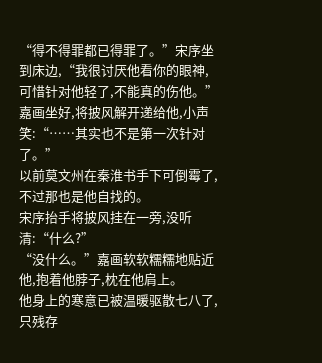“得不得罪都已得罪了。”宋序坐到床边,“我很讨厌他看你的眼神,可惜针对他轻了,不能真的伤他。”
嘉画坐好,将披风解开递给他,小声笑:“……其实也不是第一次针对了。”
以前莫文州在秦淮书手下可倒霉了,不过那也是他自找的。
宋序抬手将披风挂在一旁,没听清:“什么?”
“没什么。”嘉画软软糯糯地贴近他,抱着他脖子,枕在他肩上。
他身上的寒意已被温暖驱散七八了,只残存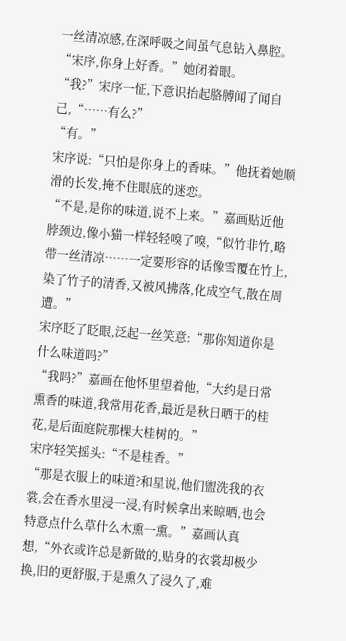一丝清凉感,在深呼吸之间虽气息钻入鼻腔。
“宋序,你身上好香。”她闭着眼。
“我?”宋序一怔,下意识抬起胳膊闻了闻自己,“……有么?”
“有。”
宋序说:“只怕是你身上的香味。”他抚着她顺滑的长发,掩不住眼底的迷恋。
“不是,是你的味道,说不上来。”嘉画贴近他脖颈边,像小猫一样轻轻嗅了嗅,“似竹非竹,略带一丝清凉……一定要形容的话像雪覆在竹上,染了竹子的清香,又被风拂落,化成空气,散在周遭。”
宋序眨了眨眼,泛起一丝笑意:“那你知道你是什么味道吗?”
“我吗?”嘉画在他怀里望着他,“大约是日常熏香的味道,我常用花香,最近是秋日晒干的桂花,是后面庭院那棵大桂树的。”
宋序轻笑摇头:“不是桂香。”
“那是衣服上的味道?和星说,他们盥洗我的衣裳,会在香水里浸一浸,有时候拿出来晾晒,也会特意点什么草什么木熏一熏。”嘉画认真想,“外衣或许总是新做的,贴身的衣裳却极少换,旧的更舒服,于是熏久了浸久了,难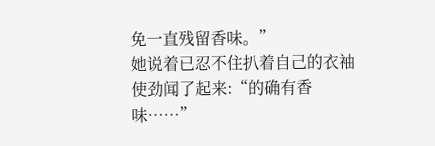免一直残留香味。”
她说着已忍不住扒着自己的衣袖使劲闻了起来:“的确有香味……”